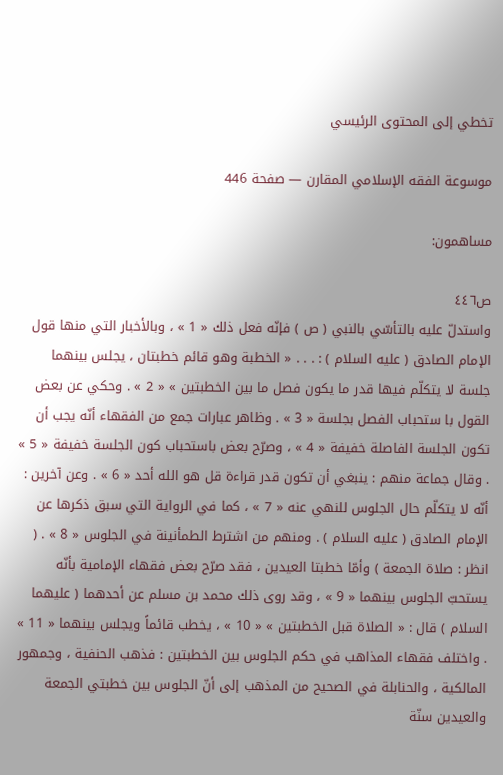تخطي إلى المحتوى الرئيسي

موسوعة الفقه الإسلامي المقارن — صفحة 446

مساهمون:

ص٤٤٦
واستدلّ عليه بالتأسّي بالنبي ( ص ) فإنّه فعل ذلك « 1 » ، وبالأخبار التي منها قول الإمام الصادق ( عليه السلام ) : . . . « الخطبة وهو قائم خطبتان ، يجلس بينهما جلسة لا يتكلّم فيها قدر ما يكون فصل ما بين الخطبتين » « 2 » . وحكي عن بعض القول با ستحباب الفصل بجلسة « 3 » . وظاهر عبارات جمع من الفقهاء أنّه يجب أن تكون الجلسة الفاصلة خفيفة « 4 » ، وصرّح بعض باستحباب كون الجلسة خفيفة « 5 » . وقال جماعة منهم : ينبغي أن تكون قدر قراءة قل هو الله أحد « 6 » . وعن آخرين : أنّه لا يتكلّم حال الجلوس للنهي عنه « 7 » ، كما في الرواية التي سبق ذكرها عن الإمام الصادق ( عليه السلام ) . ومنهم من اشترط الطمأنينة في الجلوس « 8 » . ( انظر : صلاة الجمعة ) وأمّا خطبتا العيدين ، فقد صرّح بعض فقهاء الإمامية بأنّه يستحبّ الجلوس بينهما « 9 » ، وقد روى ذلك محمد بن مسلم عن أحدهما ( عليهما السلام ) قال : « الصلاة قبل الخطبتين » « 10 » ، يخطب قائماً ويجلس بينهما « 11 » . واختلف فقهاء المذاهب في حكم الجلوس بين الخطبتين : فذهب الحنفية ، وجمهور المالكية ، والحنابلة في الصحيح من المذهب إلى أنّ الجلوس بين خطبتي الجمعة والعيدين سنّة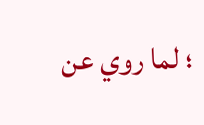؛ لما روي عن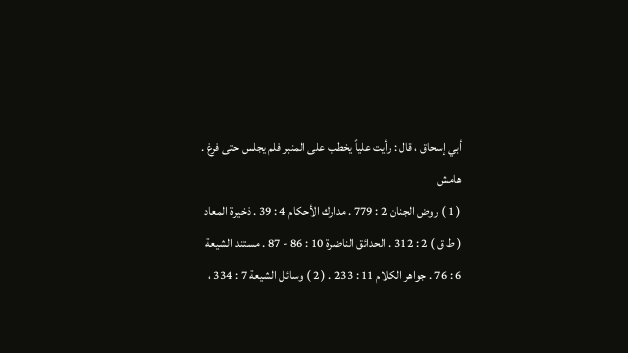أبي إسحاق ، قال : رأيت علياً يخطب على المنبر فلم يجلس حتى فرغ .
هامش
( 1 ) روض الجنان 2 : 779 . مدارك الأحكام 4 : 39 . ذخيرة المعاد ( ط ق ) 2 : 312 . الحدائق الناضرة 10 : 86 - 87 . مستند الشيعة 6 : 76 . جواهر الكلام 11 : 233 . ( 2 ) وسائل الشيعة 7 : 334 ،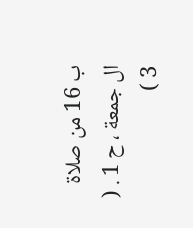ب 16 من صلاة ال جمعة ، ح 1 . ( 3 )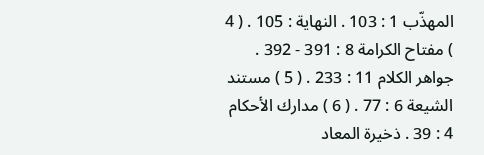المهذّب 1 : 103 . النهاية : 105 . ( 4 ) مفتاح الكرامة 8 : 391 - 392 . جواهر الكلام 11 : 233 . ( 5 ) مستند الشيعة 6 : 77 . ( 6 ) مدارك الأحكام 4 : 39 . ذخيرة المعاد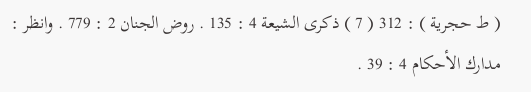( ط حجرية ) : 312 ( 7 ) ذكرى الشيعة 4 : 135 . روض الجنان 2 : 779 . وانظر : مدارك الأحكام 4 : 39 .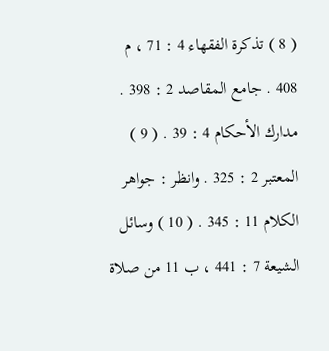( 8 ) تذكرة الفقهاء 4 : 71 ، م 408 . جامع المقاصد 2 : 398 . مدارك الأحكام 4 : 39 . ( 9 ) المعتبر 2 : 325 . وانظر : جواهر الكلام 11 : 345 . ( 10 ) وسائل الشيعة 7 : 441 ، ب 11 من صلاة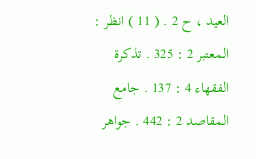العيد ، ح 2 . ( 11 ) انظر : المعتبر 2 : 325 . تذكرة الفقهاء 4 : 137 . جامع المقاصد 2 : 442 . جواهر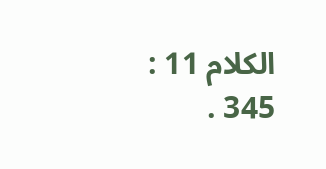الكلام 11 : 345 .